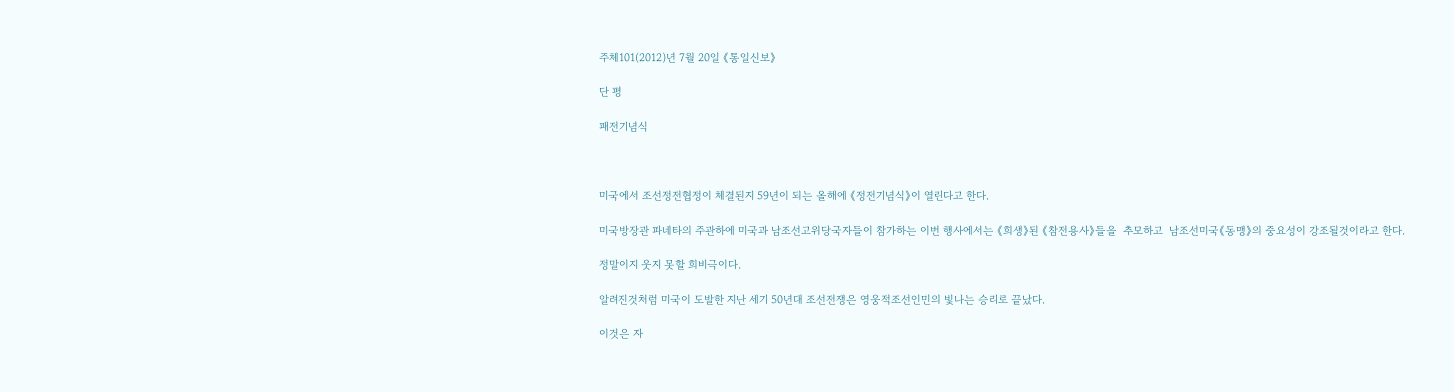주체101(2012)년 7월 20일 《통일신보》

단 평

패전기념식



미국에서 조선정전협정이 체결된지 59년이 되는 올해에 《정전기념식》이 열린다고 한다.

미국방장관 파네타의 주관하에 미국과 남조선고위당국자들이 참가하는 이번 행사에서는 《희생》된 《참전용사》들을  추모하고  남조선미국《동맹》의 중요성이 강조될것이라고 한다.

정말이지 웃지 못할 희비극이다.

알려진것처럼 미국이 도발한 지난 세기 50년대 조선전쟁은 영웅적조선인민의 빛나는 승리로 끝났다.

이것은 자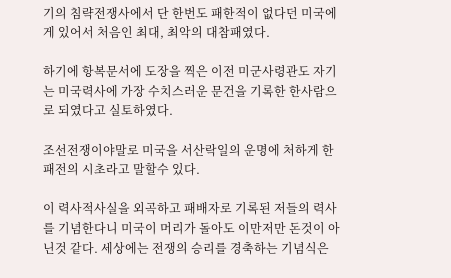기의 침략전쟁사에서 단 한번도 패한적이 없다던 미국에게 있어서 처음인 최대, 최악의 대참패였다.

하기에 항복문서에 도장을 찍은 이전 미군사령관도 자기는 미국력사에 가장 수치스러운 문건을 기록한 한사람으로 되였다고 실토하였다.

조선전쟁이야말로 미국을 서산락일의 운명에 처하게 한 패전의 시초라고 말할수 있다.

이 력사적사실을 외곡하고 패배자로 기록된 저들의 력사를 기념한다니 미국이 머리가 돌아도 이만저만 돈것이 아닌것 같다. 세상에는 전쟁의 승리를 경축하는 기념식은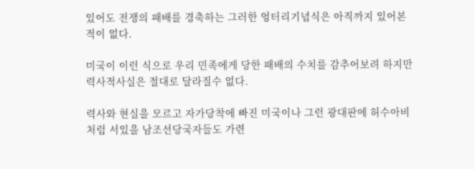있어도 전쟁의 패배를 경축하는 그러한 엉터리기념식은 아직까지 있어본적이 없다.

미국이 이런 식으로 우리 민족에게 당한 패배의 수치를 감추어보려 하지만 력사적사실은 절대로 달라질수 없다.

력사와 현실을 모르고 자가당착에 빠진 미국이나 그런 광대판에 허수아비처럼 서있을 남조선당국자들도 가련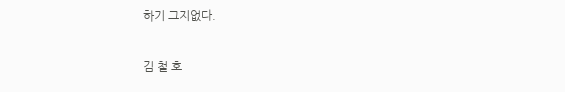하기 그지없다.

김 철 호